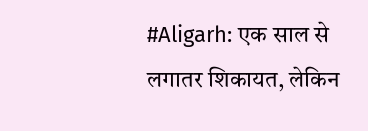#Aligarh: एक साल से लगातर शिकायत, लेकिन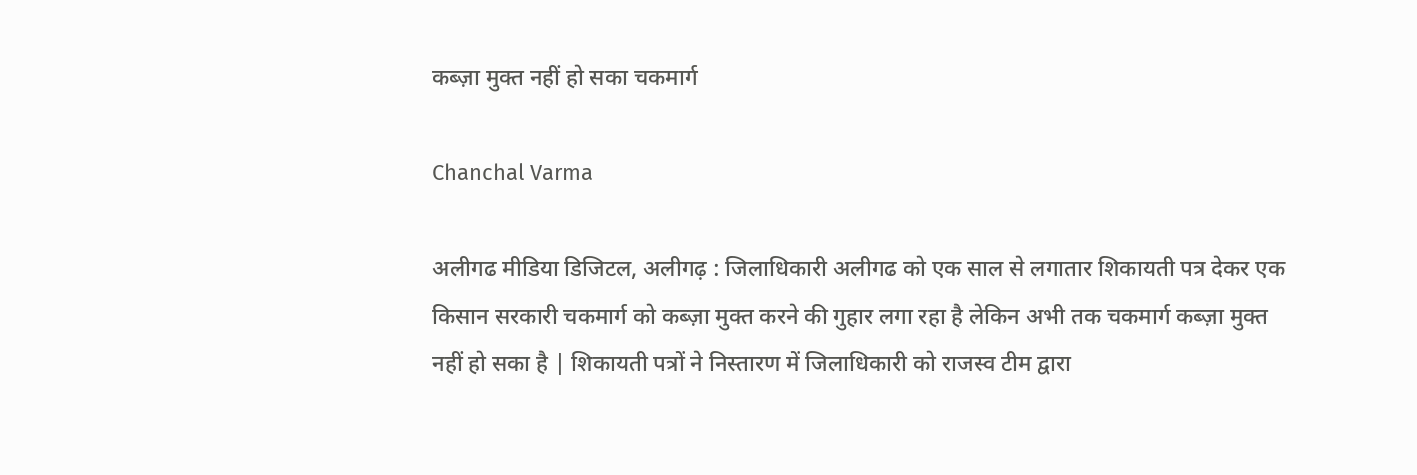कब्ज़ा मुक्त नहीं हो सका चकमार्ग

Chanchal Varma

अलीगढ मीडिया डिजिटल, अलीगढ़ : जिलाधिकारी अलीगढ को एक साल से लगातार शिकायती पत्र देकर एक किसान सरकारी चकमार्ग को कब्ज़ा मुक्त करने की गुहार लगा रहा है लेकिन अभी तक चकमार्ग कब्ज़ा मुक्त नहीं हो सका है | शिकायती पत्रों ने निस्तारण में जिलाधिकारी को राजस्व टीम द्वारा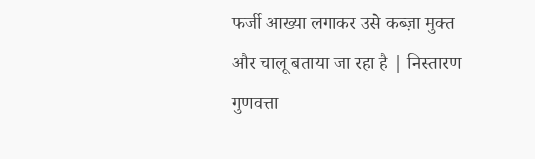फर्जी आख्या लगाकर उसे कब्ज़ा मुक्त और चालू बताया जा रहा है | निस्तारण गुणवत्ता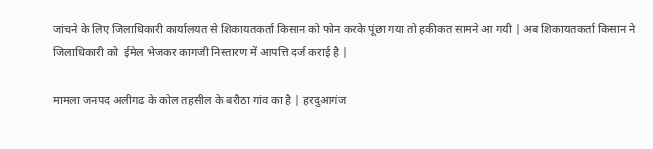जांचने के लिए जिलाधिकारी कार्यालयत से शिकायतकर्ता किसान को फोन करके पूंछा गया तो हकीकत सामने आ गयी | अब शिकायतकर्ता किसान ने जिलाधिकारी को  ईमेल भेजकर कागजी निस्तारण में आपत्ति दर्ज कराई है |

मामला जनपद अलीगढ के कोल तहसील के बरौठा गांव का है | हरदुआगंज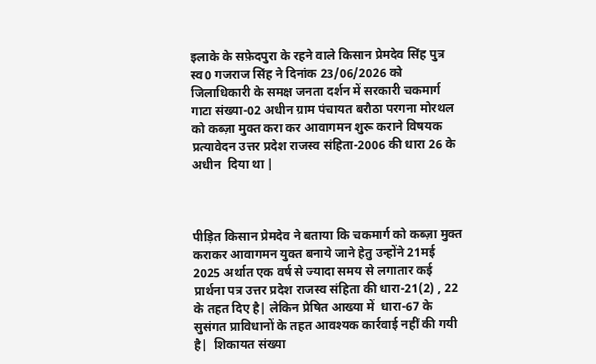इलाके के सफ़ेदपुरा के रहने वाले किसान प्रेमदेव सिंह पुत्र स्व0 गजराज सिंह ने दिनांक 23/06/2026 को जिलाधिकारी के समक्ष जनता दर्शन में सरकारी चकमार्ग गाटा संख्या-02 अधीन ग्राम पंचायत बरौठा परगना मोरथल को कब्ज़ा मुक्त करा कर आवागमन शुरू कराने विषयक प्रत्यावेदन उत्तर प्रदेश राजस्व संहिता-2006 की धारा 26 के अधीन  दिया था |



पीड़ित किसान प्रेमदेव ने बताया कि चकमार्ग को कब्ज़ा मुक्त कराकर आवागमन युक्त बनाये जाने हेतु उन्होंने 21मई 2025 अर्थात एक वर्ष से ज्यादा समय से लगातार कई प्रार्थना पत्र उत्तर प्रदेश राजस्व संहिता की धारा-21(2) , 22 के तहत दिए है| लेकिन प्रेषित आख्या में  धारा-67 के सुसंगत प्राविधानों के तहत आवश्यक कार्रवाई नहीं की गयी है|  शिकायत संख्या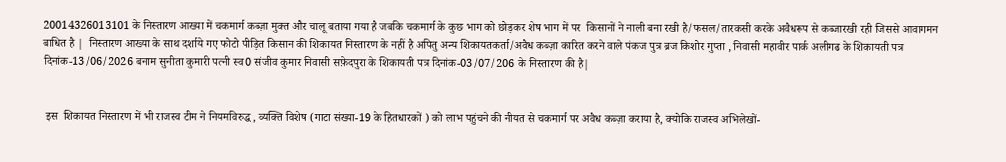20014326013101 के निस्तारण आख्या में चकमार्ग कब्ज़ा मुक्त और चालू बताया गया है जबकि चकमार्ग के कुछ भाग को छोड़कर शेष भाग में पर  किसानों ने नाली बना रखी है/फसल/तारकसी करके अवैधरूप से कब्जारखी रही जिससे आवागमन बाधित है |  निस्तारण आख्या के साथ दर्शाये गए फोटो पीड़ित किसान की शिकायत निस्तारण के नहीं है अपितु अन्य शिकायतकर्ता/अवैध कब्ज़ा कारित करने वाले पंकज पुत्र ब्रज किशोर गुप्ता , निवासी महावीर पार्क अलीगढ के शिकायती पत्र  दिनांक-13/06/2026 बनाम सुनीता कुमारी पत्नी स्व0 संजीव कुमार निवासी सफ़ेदपुरा के शिकायती पत्र दिनांक-03/07/206 के निस्तारण की है|


 इस  शिकायत निस्तारण में भी राजस्व टीम ने नियमविरुद्ध , व्यक्ति विशेष (गाटा संख्या-19 के हितधारकों ) को लाभ पहुंचने की नीयत से चकमार्ग पर अवैध कब्ज़ा कराया है, क्योकि राजस्व अभिलेखों-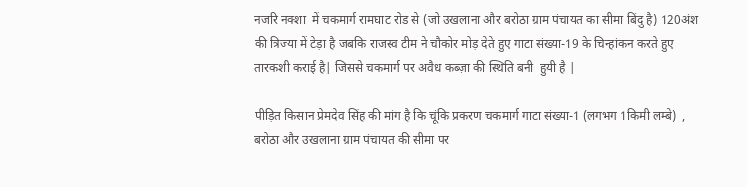नजरि नक्शा  में चकमार्ग रामघाट रोड से (जो उखलाना और बरोठा ग्राम पंचायत का सीमा बिंदु है) 120अंश की त्रिज्या में टेड़ा है जबकि राजस्व टीम ने चौकोर मोड़ देते हुए गाटा संख्या-19 के चिन्हांकन करते हुए तारकशी कराई है| जिससे चकमार्ग पर अवैध कब्ज़ा की स्थिति बनी  हुयी है |

पीड़ित किसान प्रेमदेव सिंह की मांग है कि चूंकि प्रकरण चकमार्ग गाटा संख्या-1 (लगभग 1किमी लम्बे)  , बरोठा और उखलाना ग्राम पंचायत की सीमा पर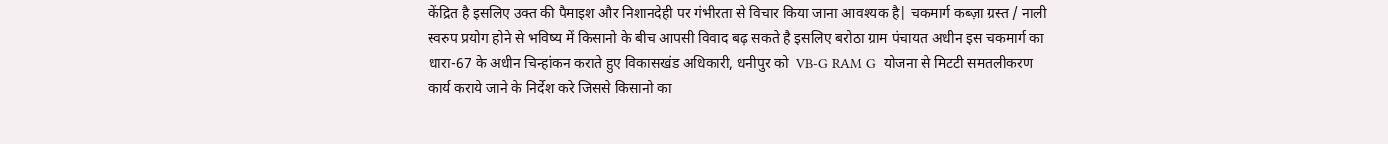केंद्रित है इसलिए उक्त की पैमाइश और निशानदेही पर गंभीरता से विचार किया जाना आवश्यक है| चकमार्ग कब्ज़ा ग्रस्त / नाली स्वरुप प्रयोग होने से भविष्य में किसानो के बीच आपसी विवाद बढ़ सकते है इसलिए बरोठा ग्राम पंचायत अधीन इस चकमार्ग का धारा-67 के अधीन चिन्हांकन कराते हुए विकासखंड अधिकारी, धनीपुर को  VB-G RAM G  योजना से मिटटी समतलीकरण कार्य कराये जाने के निर्देश करे जिससे किसानो का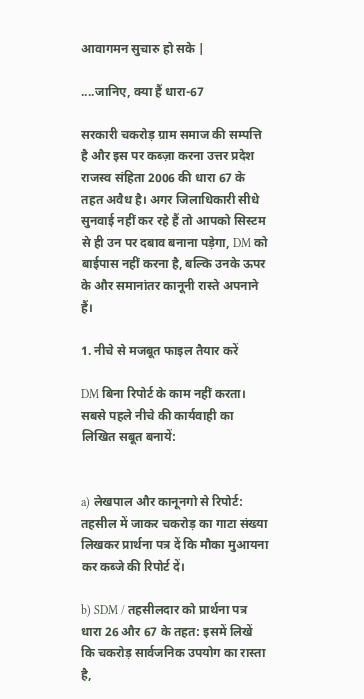आवागमन सुचारु हो सके |

....जानिए, क्या हैं धारा-67

सरकारी चकरोड़ ग्राम समाज की सम्पत्ति है और इस पर कब्ज़ा करना उत्तर प्रदेश राजस्व संहिता 2006 की धारा 67 के तहत अवैध है। अगर जिलाधिकारी सीधे सुनवाई नहीं कर रहे हैं तो आपको सिस्टम से ही उन पर दबाव बनाना पड़ेगा, DM को बाईपास नहीं करना है, बल्कि उनके ऊपर के और समानांतर कानूनी रास्ते अपनाने हैं।

1. नीचे से मजबूत फाइल तैयार करें

DM बिना रिपोर्ट के काम नहीं करता। सबसे पहले नीचे की कार्यवाही का लिखित सबूत बनायें:


a) लेखपाल और कानूनगो से रिपोर्ट: तहसील में जाकर चकरोड़ का गाटा संख्या लिखकर प्रार्थना पत्र दें कि मौका मुआयना कर कब्जे की रिपोर्ट दें।

b) SDM / तहसीलदार को प्रार्थना पत्र धारा 26 और 67 के तहत: इसमें लिखें कि चकरोड़ सार्वजनिक उपयोग का रास्ता है,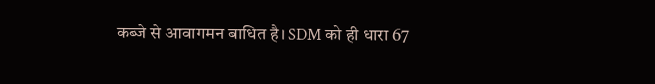कब्जे से आवागमन बाधित है। SDM को ही धारा 67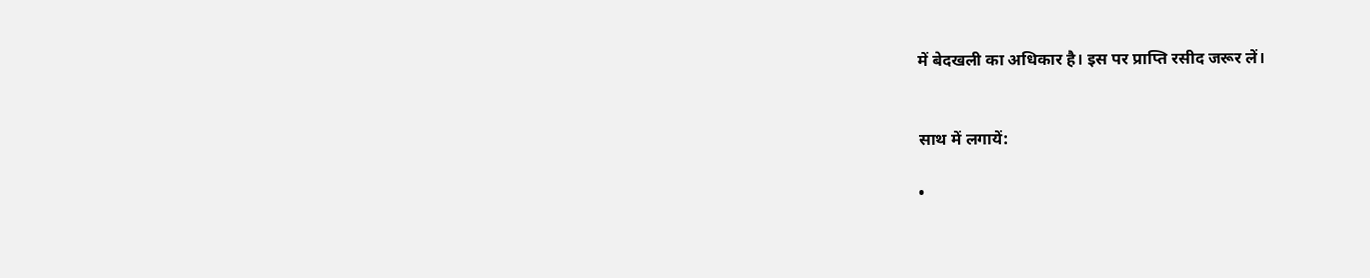में बेदखली का अधिकार है। इस पर प्राप्ति रसीद जरूर लें।


साथ में लगायें:

•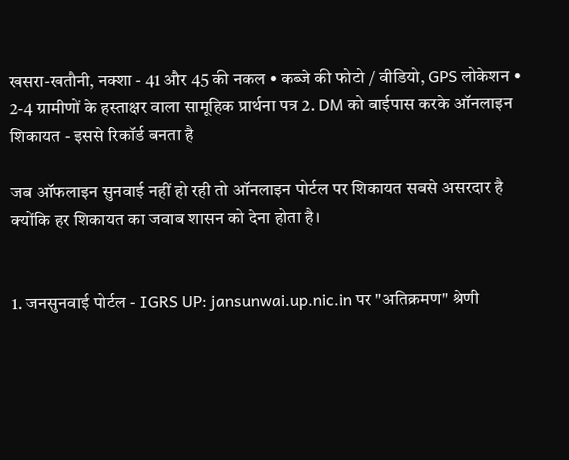खसरा-खतौनी, नक्शा - 41 और 45 की नकल • कब्जे की फोटो / वीडियो, GPS लोकेशन • 2-4 ग्रामीणों के हस्ताक्षर वाला सामूहिक प्रार्थना पत्र 2. DM को बाईपास करके ऑनलाइन शिकायत - इससे रिकॉर्ड बनता है

जब ऑफलाइन सुनवाई नहीं हो रही तो ऑनलाइन पोर्टल पर शिकायत सबसे असरदार है क्योंकि हर शिकायत का जवाब शासन को देना होता है।


1. जनसुनवाई पोर्टल - IGRS UP: jansunwai.up.nic.in पर "अतिक्रमण" श्रेणी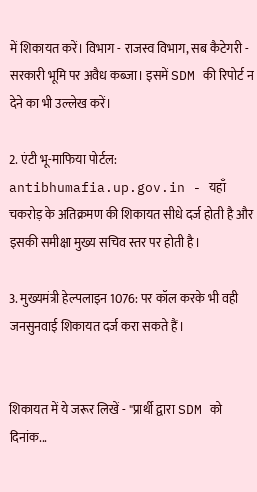में शिकायत करें। विभाग - राजस्व विभाग, सब कैटेगरी - सरकारी भूमि पर अवैध कब्जा। इसमें SDM की रिपोर्ट न देने का भी उल्लेख करें।

2. एंटी भू-माफिया पोर्टल: antibhumafia.up.gov.in - यहाँ चकरोड़ के अतिक्रमण की शिकायत सीधे दर्ज होती है और इसकी समीक्षा मुख्य सचिव स्तर पर होती है।

3. मुख्यमंत्री हेल्पलाइन 1076: पर कॉल करके भी वही जनसुनवाई शिकायत दर्ज करा सकते हैं।


शिकायत में ये जरूर लिखें - "प्रार्थी द्वारा SDM को दिनांक...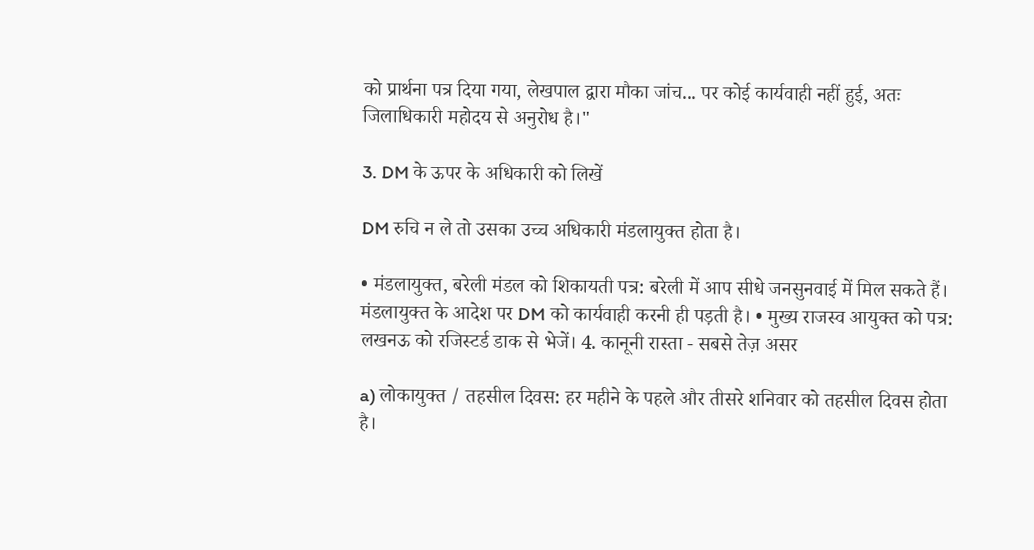को प्रार्थना पत्र दिया गया, लेखपाल द्वारा मौका जांच... पर कोई कार्यवाही नहीं हुई, अतः जिलाधिकारी महोदय से अनुरोध है।"

3. DM के ऊपर के अधिकारी को लिखें

DM रुचि न ले तो उसका उच्च अधिकारी मंडलायुक्त होता है।

• मंडलायुक्त, बरेली मंडल को शिकायती पत्र: बरेली में आप सीधे जनसुनवाई में मिल सकते हैं। मंडलायुक्त के आदेश पर DM को कार्यवाही करनी ही पड़ती है। • मुख्य राजस्व आयुक्त को पत्र: लखनऊ को रजिस्टर्ड डाक से भेजें। 4. कानूनी रास्ता - सबसे तेज़ असर

a) लोकायुक्त / तहसील दिवस: हर महीने के पहले और तीसरे शनिवार को तहसील दिवस होता है।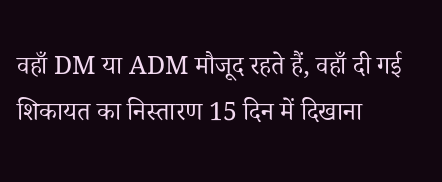वहाँ DM या ADM मौजूद रहते हैं, वहाँ दी गई शिकायत का निस्तारण 15 दिन में दिखाना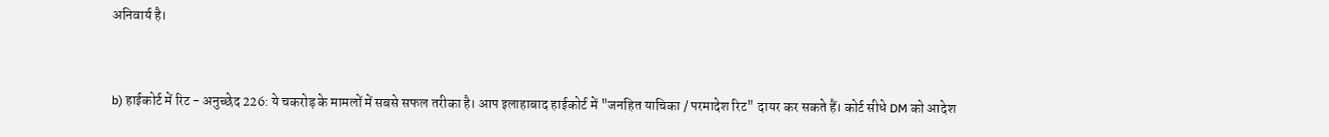अनिवार्य है।


b) हाईकोर्ट में रिट - अनुच्छेद 226: ये चकरोड़ के मामलों में सबसे सफल तरीका है। आप इलाहाबाद हाईकोर्ट में "जनहित याचिका / परमादेश रिट" दायर कर सकते हैं। कोर्ट सीधे DM को आदेश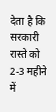देता है कि सरकारी रास्ते को 2-3 महीने में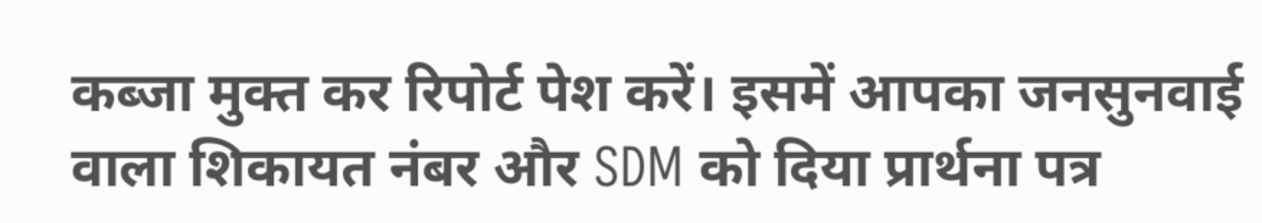कब्जा मुक्त कर रिपोर्ट पेश करें। इसमें आपका जनसुनवाई वाला शिकायत नंबर और SDM को दिया प्रार्थना पत्र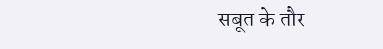सबूत के तौर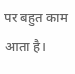पर बहुत काम आता है।